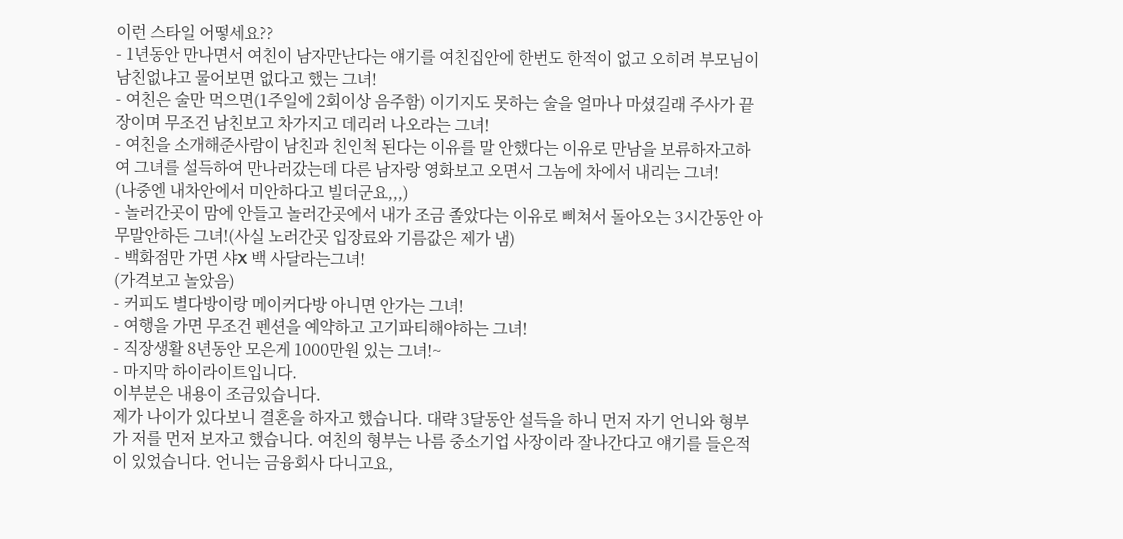이런 스타일 어떻세요??
- 1년동안 만나면서 여친이 남자만난다는 얘기를 여친집안에 한번도 한적이 없고 오히려 부모님이 남친없냐고 물어보면 없다고 했는 그녀!
- 여친은 술만 먹으면(1주일에 2회이상 음주함) 이기지도 못하는 술을 얼마나 마셨길래 주사가 끝장이며 무조건 남친보고 차가지고 데리러 나오라는 그녀!
- 여친을 소개해준사람이 남친과 친인척 된다는 이유를 말 안했다는 이유로 만남을 보류하자고하여 그녀를 설득하여 만나러갔는데 다른 남자랑 영화보고 오면서 그놈에 차에서 내리는 그녀!
(나중엔 내차안에서 미안하다고 빌더군요,,,)
- 놀러간곳이 맘에 안들고 놀러간곳에서 내가 조금 졸았다는 이유로 삐쳐서 돌아오는 3시간동안 아무말안하든 그녀!(사실 노러간곳 입장료와 기름값은 제가 냄)
- 백화점만 가면 샤X 백 사달라는그녀!
(가격보고 놀았음)
- 커피도 별다방이랑 메이커다방 아니면 안가는 그녀!
- 여행을 가면 무조건 펜션을 예약하고 고기파티해야하는 그녀!
- 직장생활 8년동안 모은게 1000만원 있는 그녀!~
- 마지막 하이라이트입니다.
이부분은 내용이 조금있습니다.
제가 나이가 있다보니 결혼을 하자고 했습니다. 대략 3달동안 설득을 하니 먼저 자기 언니와 형부가 저를 먼저 보자고 했습니다. 여친의 형부는 나름 중소기업 사장이라 잘나간다고 얘기를 들은적이 있었습니다. 언니는 금융회사 다니고요,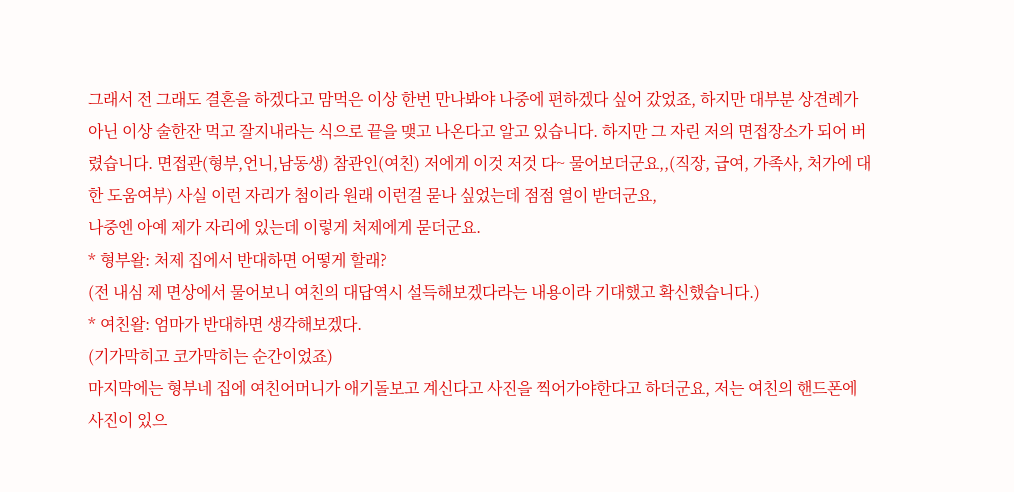그래서 전 그래도 결혼을 하겠다고 맘먹은 이상 한번 만나봐야 나중에 편하겠다 싶어 갔었죠, 하지만 대부분 상견례가 아닌 이상 술한잔 먹고 잘지내라는 식으로 끝을 맺고 나온다고 알고 있습니다. 하지만 그 자린 저의 면접장소가 되어 버렸습니다. 면접관(형부,언니,남동생) 참관인(여친) 저에게 이것 저것 다~ 물어보더군요,,(직장, 급여, 가족사, 처가에 대한 도움여부) 사실 이런 자리가 첨이라 원래 이런걸 묻나 싶었는데 점점 열이 받더군요,
나중엔 아예 제가 자리에 있는데 이렇게 처제에게 묻더군요.
* 형부왈: 처제 집에서 반대하면 어떻게 할래?
(전 내심 제 면상에서 물어보니 여친의 대답역시 설득해보겠다라는 내용이라 기대했고 확신했습니다.)
* 여친왈: 엄마가 반대하면 생각해보겠다.
(기가막히고 코가막히는 순간이었죠)
마지막에는 형부네 집에 여친어머니가 애기돌보고 계신다고 사진을 찍어가야한다고 하더군요, 저는 여친의 핸드폰에 사진이 있으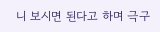니 보시면 된다고 하며 극구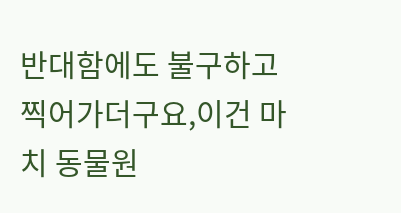반대함에도 불구하고 찍어가더구요,이건 마치 동물원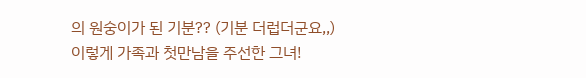의 원숭이가 된 기분?? (기분 더럽더군요,,)
이렇게 가족과 첫만남을 주선한 그녀!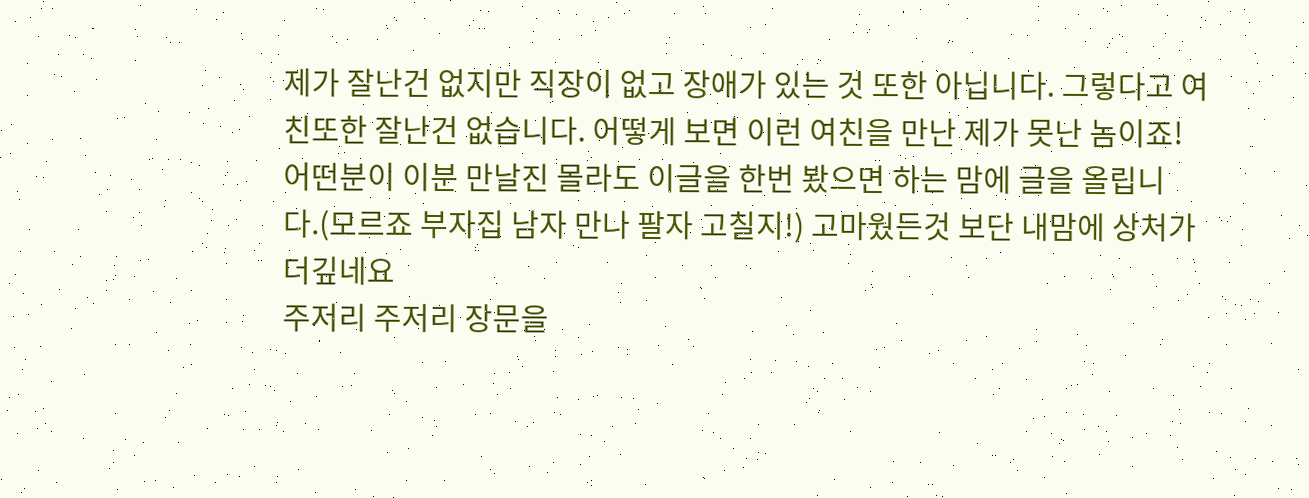제가 잘난건 없지만 직장이 없고 장애가 있는 것 또한 아닙니다. 그렇다고 여친또한 잘난건 없습니다. 어떻게 보면 이런 여친을 만난 제가 못난 놈이죠! 어떤분이 이분 만날진 몰라도 이글을 한번 봤으면 하는 맘에 글을 올립니다.(모르죠 부자집 남자 만나 팔자 고칠지!) 고마웠든것 보단 내맘에 상처가 더깊네요
주저리 주저리 장문을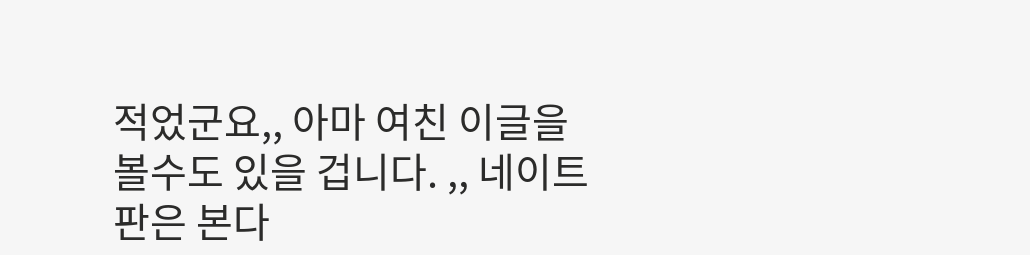적었군요,, 아마 여친 이글을 볼수도 있을 겁니다. ,, 네이트 판은 본다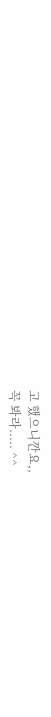고 했으니깐요,,
꼭 봐라..... ^^